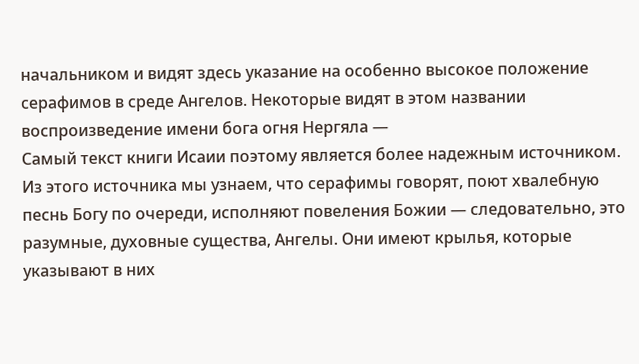начальником и видят здесь указание на особенно высокое положение cерафимов в среде Ангелов. Некоторые видят в этом названии воспроизведение имени бога огня Нергяла —
Самый текст книги Исаии поэтому является более надежным источником. Из этого источника мы узнаем, что серафимы говорят, поют хвалебную песнь Богу по очереди, исполняют повеления Божии — следовательно, это разумные, духовные существа, Ангелы. Они имеют крылья, которые указывают в них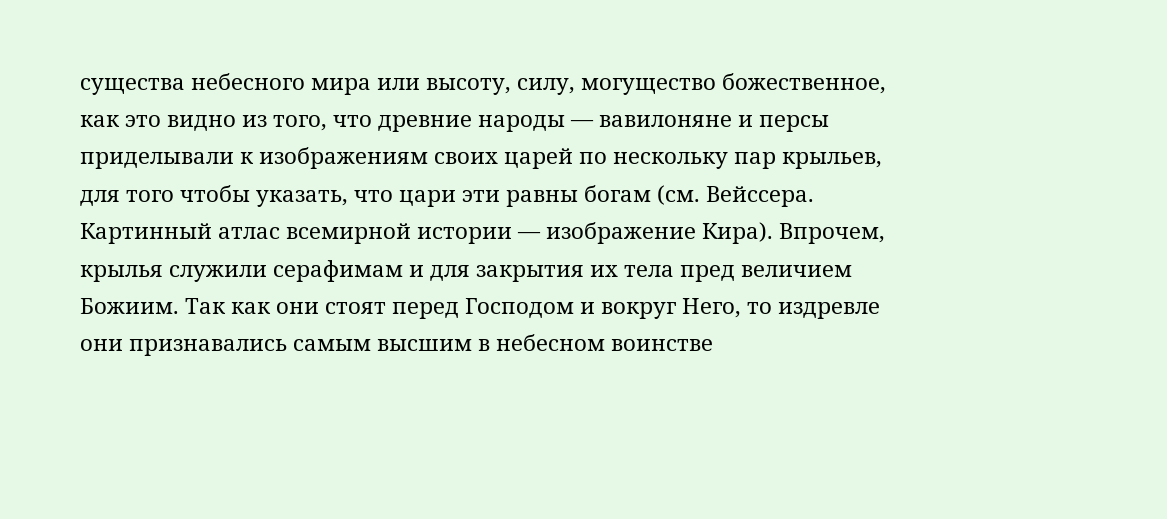существа небесного мира или высоту, силу, могущество божественное, как это видно из того, что древние народы — вавилоняне и персы приделывали к изображениям своих царей по нескольку пар крыльев, для того чтобы указать, что цари эти равны богам (см. Вейссера. Картинный атлас всемирной истории — изображение Кира). Впрочем, крылья служили серафимам и для закрытия их тела пред величием Божиим. Так как они стоят перед Господом и вокруг Него, то издревле они признавались самым высшим в небесном воинстве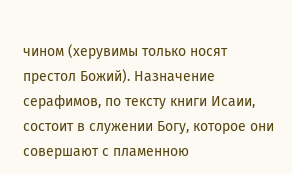чином (херувимы только носят престол Божий). Назначение серафимов, по тексту книги Исаии, состоит в служении Богу, которое они совершают с пламенною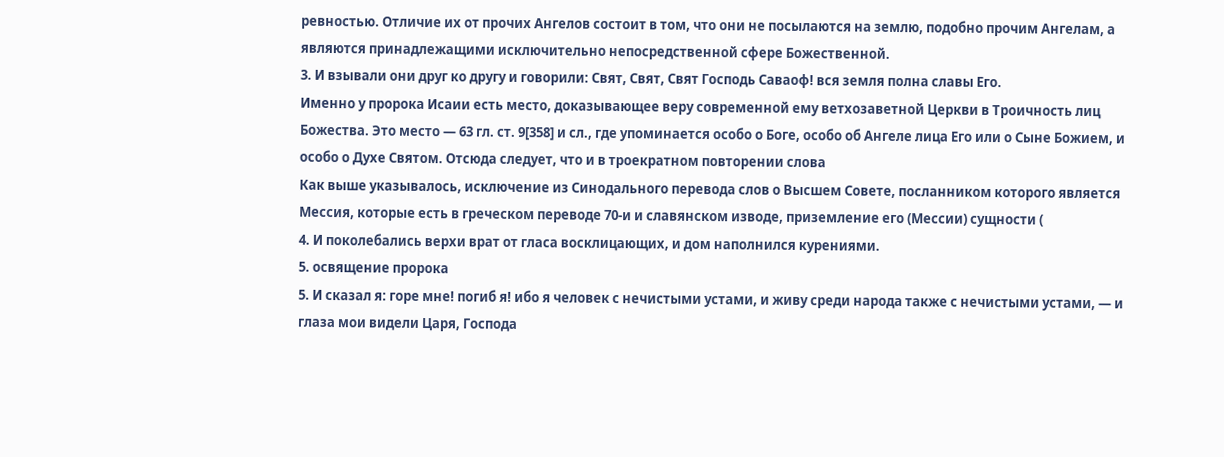ревностью. Отличие их от прочих Ангелов состоит в том, что они не посылаются на землю, подобно прочим Ангелам, а являются принадлежащими исключительно непосредственной сфере Божественной.
3. И взывали они друг ко другу и говорили: Свят, Свят, Свят Господь Саваоф! вся земля полна славы Его.
Именно у пророка Исаии есть место, доказывающее веру современной ему ветхозаветной Церкви в Троичность лиц Божества. Это место — 63 гл. ст. 9[358] и cл., где упоминается особо о Боге, особо об Ангеле лица Его или о Сыне Божием, и особо о Духе Святом. Отсюда следует, что и в троекратном повторении слова
Как выше указывалось, исключение из Синодального перевода слов о Высшем Совете, посланником которого является Мессия, которые есть в греческом переводе 70-и и славянском изводе, приземление его (Мессии) сущности (
4. И поколебались верхи врат от гласа восклицающих, и дом наполнился курениями.
5. освящение пророка
5. И сказал я: горе мне! погиб я! ибо я человек с нечистыми устами, и живу среди народа также с нечистыми устами, — и глаза мои видели Царя, Господа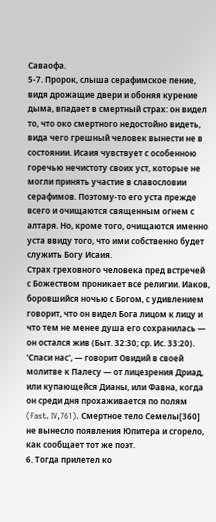Саваофа.
5-7. Пророк, слыша серафимское пение, видя дрожащие двери и обоняя курение дыма, впадает в смертный страх: он видел то, что око смертного недостойно видеть, вида чего грешный человек вынести не в состоянии. Исаия чувствует с особенною горечью нечистоту своих уст, которые не могли принять участие в славословии серафимов. Поэтому-то его уста прежде всего и очищаются священным огнем с алтаря. Но, кроме того, очищаются именно уста ввиду того, что ими собственно будет служить Богу Исаия.
Страх греховного человека пред встречей с Божеством проникает все религии. Иаков, боровшийся ночью с Богом, с удивлением говорит, что он видел Бога лицом к лицу и что тем не менее душа его сохранилась — он остался жив (Быт. 32:30; ср. Ис. 33:20). 'Спаси нас', — говорит Овидий в своей молитве к Палесу — от лицезрения Дриад, или купающейся Дианы, или Фавна, когда он среди дня прохаживается по полям (Fast. IV,761). Смертное тело Семелы[360] не вынесло появления Юпитера и сгорело, как сообщает тот же поэт.
6. Тогда прилетел ко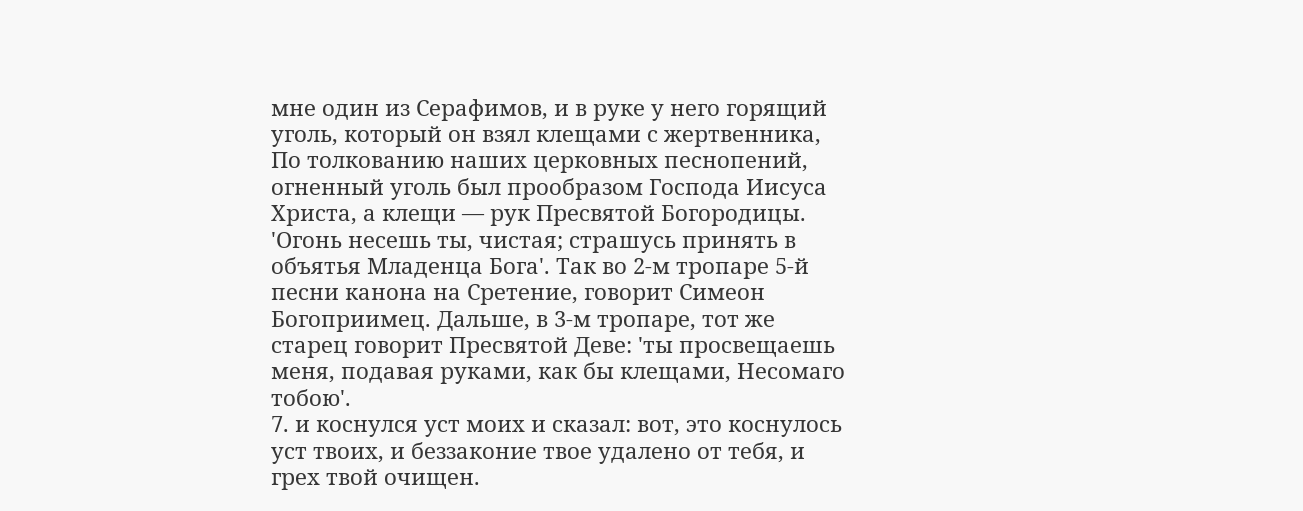мне один из Серафимов, и в руке у него горящий уголь, который он взял клещами с жертвенника,
По толкованию наших церковных песнопений, огненный уголь был прообразом Господа Иисуса Христа, а клещи — рук Пресвятой Богородицы. 'Огонь несешь ты, чистая; страшусь принять в объятья Младенца Бога'. Так во 2-м тропаре 5-й песни канона на Сретение, говорит Симеон Богоприимец. Дальше, в 3-м тропаре, тот же старец говорит Пресвятой Деве: 'ты просвещаешь меня, подавая руками, как бы клещами, Несомаго тобою'.
7. и коснулся уст моих и сказал: вот, это коснулось уст твоих, и беззаконие твое удалено от тебя, и грех твой очищен.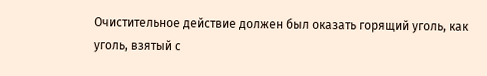Очистительное действие должен был оказать горящий уголь, как уголь, взятый с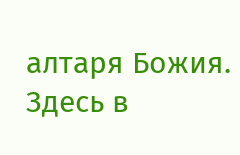алтаря Божия. Здесь в